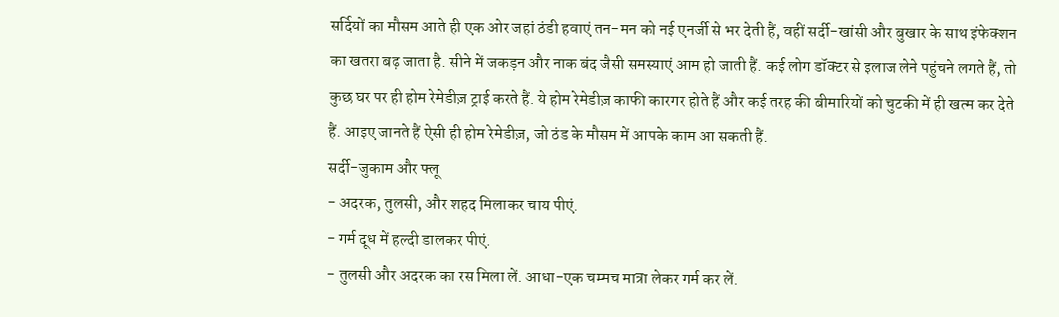सर्दियों का मौसम आते ही एक ओर जहां ठंडी हवाएं तन-मन को नई एनर्जी से भर देती हैं, वहीं सर्दी-खांसी और बुखार के साथ इंफेक्शन का खतरा बढ़ जाता है. सीने में जकड़न और नाक बंद जैसी समस्याएं आम हो जाती हैं. कई लोग डॉक्टर से इलाज लेने पहुंचने लगते हैं, तो कुछ घर पर ही होम रेमेडीज़ ट्राई करते हैं. ये होम रेमेडीज़ काफी कारगर होते हैं और कई तरह की बीमारियों को चुटकी में ही खत्म कर देते हैं. आइए जानते हैं ऐसी ही होम रेमेडीज़, जो ठंड के मौसम में आपके काम आ सकती हैं.
सर्दी-जुकाम और फ्लू
- अदरक, तुलसी, और शहद मिलाकर चाय पीएं.
- गर्म दूध में हल्दी डालकर पीएं.
- तुलसी और अदरक का रस मिला लें. आधा-एक चम्मच मात्रा लेकर गर्म कर लें.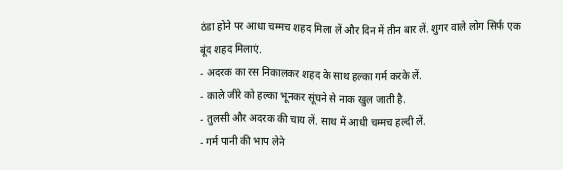ठंडा होने पर आधा चम्मच शहद मिला लें और दिन में तीन बार लें. शुगर वाले लोग सिर्फ एक बूंद शहद मिलाएं.
- अदरक का रस निकालकर शहद के साथ हल्का गर्म करके लें.
- काले जीरे को हल्का भूनकर सूंघने से नाक खुल जाती है.
- तुलसी और अदरक की चाय लें. साथ में आधी चम्मच हल्दी लें.
- गर्म पानी की भाप लेने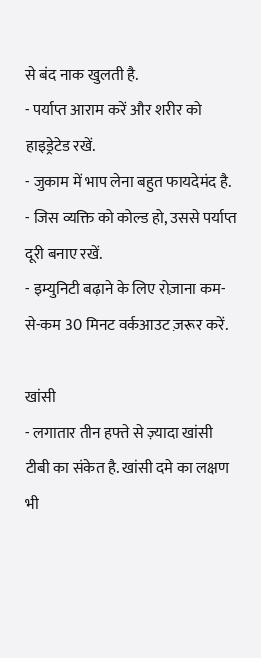से बंद नाक खुलती है.
- पर्याप्त आराम करें और शरीर को हाइड्रेटेड रखें.
- जुकाम में भाप लेना बहुत फायदेमंद है.
- जिस व्यक्ति को कोल्ड हो, उससे पर्याप्त दूरी बनाए रखें.
- इम्युनिटी बढ़ाने के लिए रोज़ाना कम-से-कम 30 मिनट वर्कआउट ज़रूर करें.

खांसी
- लगातार तीन हफ्ते से ज़्यादा खांसी टीबी का संकेत है. खांसी दमे का लक्षण भी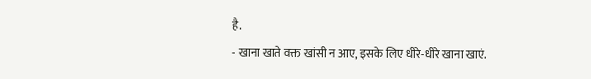है.
- खाना खाते वक्त खांसी न आए, इसके लिए धीरे-धीरे खाना खाएं.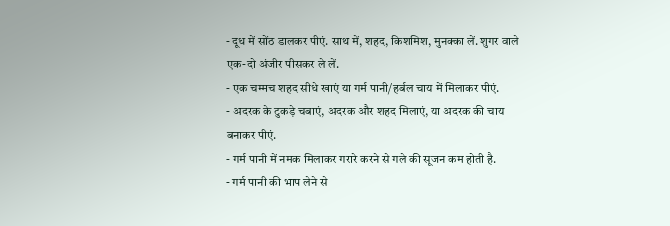- दूध में सोंठ डालकर पीएं. साथ में, शहद, किशमिश, मुनक्का लें. शुगर वाले एक-दो अंजीर पीसकर ले लें.
- एक चम्मच शहद सीधे खाएं या गर्म पानी/हर्बल चाय में मिलाकर पीएं.
- अदरक के टुकड़े चबाएं, अदरक और शहद मिलाएं, या अदरक की चाय बनाकर पीएं.
- गर्म पानी में नमक मिलाकर गरारे करने से गले की सूजन कम होती है.
- गर्म पानी की भाप लेने से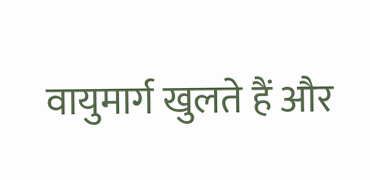वायुमार्ग खुलते हैं और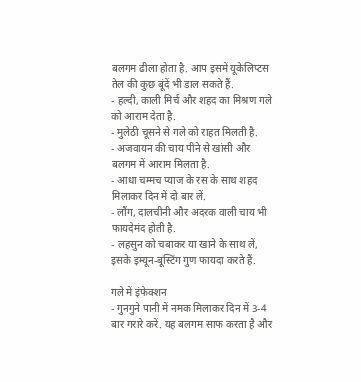बलगम ढीला होता है. आप इसमें यूकेलिप्टस तेल की कुछ बूंदें भी डाल सकते हैं.
- हल्दी, काली मिर्च और शहद का मिश्रण गले को आराम देता है.
- मुलेठी चूसने से गले को राहत मिलती है.
- अजवायन की चाय पीने से खांसी और बलगम में आराम मिलता है.
- आधा चम्मच प्याज के रस के साथ शहद मिलाकर दिन में दो बार लें.
- लौंग, दालचीनी और अदरक वाली चाय भी फायदेमंद होती है.
- लहसुन को चबाकर या खाने के साथ लें, इसके इम्यून-बूस्टिंग गुण फायदा करते हैं.

गले में इंफेक्शन
- गुनगुने पानी में नमक मिलाकर दिन में 3-4 बार गरारे करें. यह बलगम साफ करता है और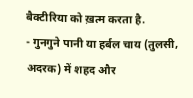बैक्टीरिया को ख़त्म करता है.
- गुनगुने पानी या हर्बल चाय (तुलसी, अदरक) में शहद और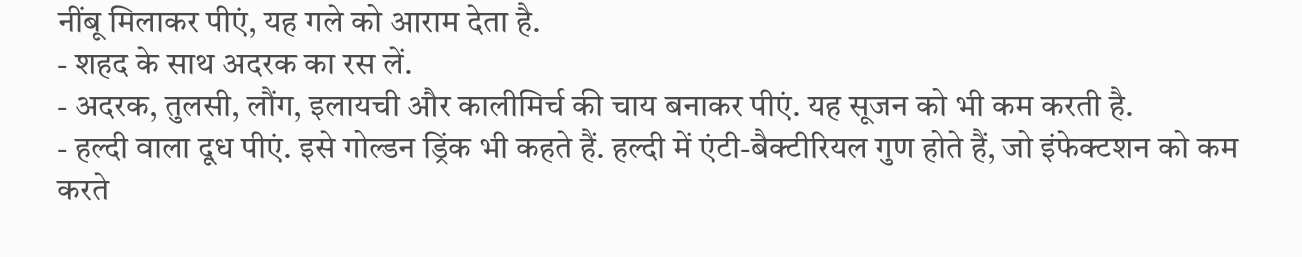नींबू मिलाकर पीएं, यह गले को आराम देता है.
- शहद के साथ अदरक का रस लें.
- अदरक, तुलसी, लौंग, इलायची और कालीमिर्च की चाय बनाकर पीएं. यह सूजन को भी कम करती है.
- हल्दी वाला दूध पीएं. इसे गोल्डन ड्रिंक भी कहते हैं. हल्दी में एंटी-बैक्टीरियल गुण होते हैं, जो इंफेक्टशन को कम करते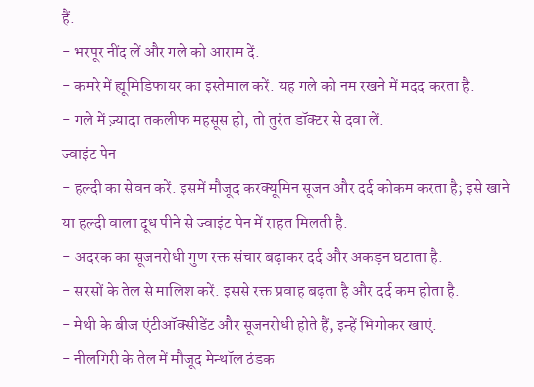हैं.
- भरपूर नींद लें और गले को आराम दें.
- कमरे में ह्यूमिडिफायर का इस्तेमाल करें. यह गले को नम रखने में मदद करता है.
- गले में ज़्यादा तकलीफ महसूस हो, तो तुरंत डॉक्टर से दवा लें.
ज्वाइंट पेन
- हल्दी का सेवन करें. इसमें मौजूद करक्यूमिन सूजन और दर्द कोकम करता है; इसे खाने या हल्दी वाला दूध पीने से ज्वाइंट पेन में राहत मिलती है.
- अदरक का सूजनरोधी गुण रक्त संचार बढ़ाकर दर्द और अकड़न घटाता है.
- सरसों के तेल से मालिश करें. इससे रक्त प्रवाह बढ़ता है और दर्द कम होता है.
- मेथी के बीज एंटीऑक्सीडेंट और सूजनरोधी होते हैं, इन्हें भिगोकर खाएं.
- नीलगिरी के तेल में मौजूद मेन्थॉल ठंडक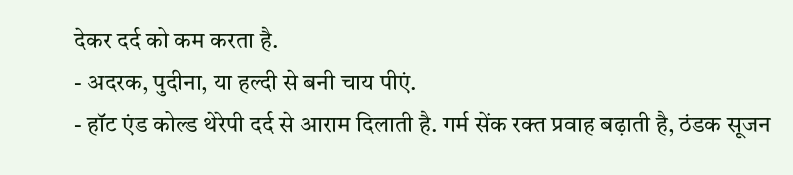देकर दर्द को कम करता है.
- अदरक, पुदीना, या हल्दी से बनी चाय पीएं.
- हॉट एंड कोल्ड थेरेपी दर्द से आराम दिलाती है. गर्म सेंक रक्त प्रवाह बढ़ाती है, ठंडक सूजन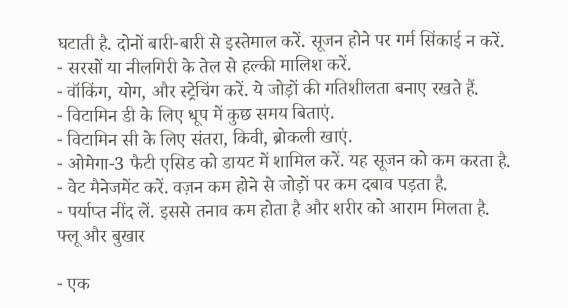घटाती है. दोनों बारी-बारी से इस्तेमाल करें. सूजन होने पर गर्म सिंकाई न करें.
- सरसों या नीलगिरी के तेल से हल्की मालिश करें.
- वॉकिंग, योग, और स्ट्रेचिंग करें. ये जोड़ों की गतिशीलता बनाए रखते हैं.
- विटामिन डी के लिए धूप में कुछ समय बिताएं.
- विटामिन सी के लिए संतरा, किवी, ब्रोकली खाएं.
- ओमेगा-3 फैटी एसिड को डायट में शामिल करें. यह सूजन को कम करता है.
- वेट मैनेजमेंट करें. वज़न कम होने से जोड़ों पर कम दबाव पड़ता है.
- पर्याप्त नींद लें. इससे तनाव कम होता है और शरीर को आराम मिलता है.
फ्लू और बुखार

- एक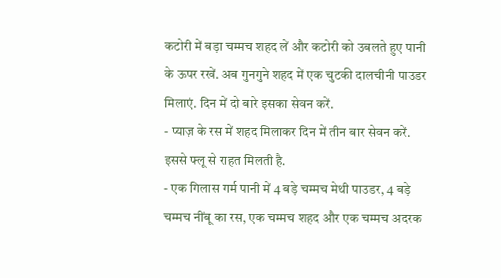कटोरी में बड़ा चम्मच शहद लें और कटोरी को उबलते हुए पानी के ऊपर रखें. अब गुनगुने शहद में एक चुटकी दालचीनी पाउडर मिलाएं. दिन में दो बारे इसका सेवन करें.
- प्याज़ के रस में शहद मिलाकर दिन में तीन बार सेवन करें. इससे फ्लू से राहत मिलती है.
- एक गिलास गर्म पानी में 4 बड़े चम्मच मेथी पाउडर, 4 बड़े चम्मच नींबू का रस, एक चम्मच शहद और एक चम्मच अदरक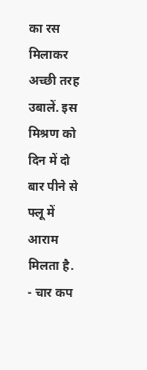का रस मिलाकर अच्छी तरह उबालें. इस मिश्रण को दिन में दो बार पीने से फ्लू में आराम मिलता है.
- चार कप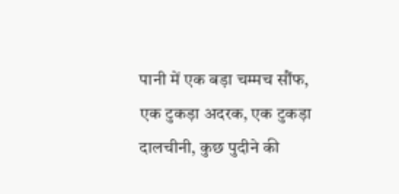पानी में एक बड़ा चम्मच सौंफ, एक टुकड़ा अदरक, एक टुकड़ा दालचीनी, कुछ पुदीने की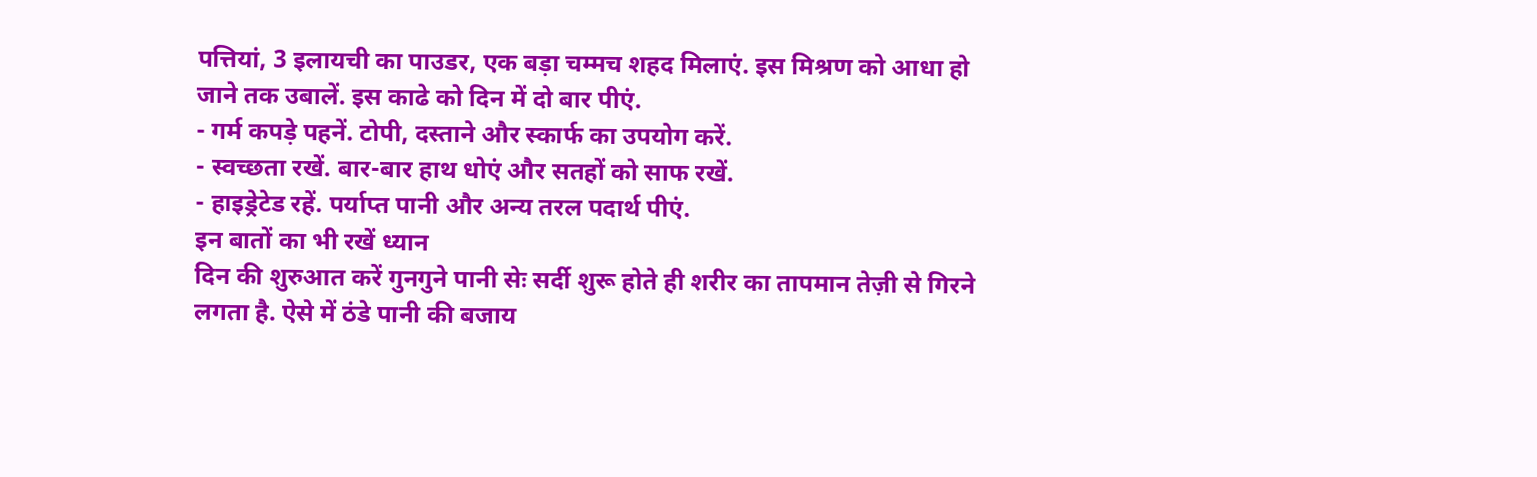पत्तियां, 3 इलायची का पाउडर, एक बड़ा चम्मच शहद मिलाएं. इस मिश्रण को आधा हो जाने तक उबालें. इस काढे को दिन में दो बार पीएं.
- गर्म कपड़े पहनें. टोपी, दस्ताने और स्कार्फ का उपयोग करें.
- स्वच्छता रखें. बार-बार हाथ धोएं और सतहों को साफ रखें.
- हाइड्रेटेड रहें. पर्याप्त पानी और अन्य तरल पदार्थ पीएं.
इन बातों का भी रखें ध्यान
दिन की शुरुआत करें गुनगुने पानी सेः सर्दी शुरू होते ही शरीर का तापमान तेज़ी से गिरने लगता है. ऐसे में ठंडे पानी की बजाय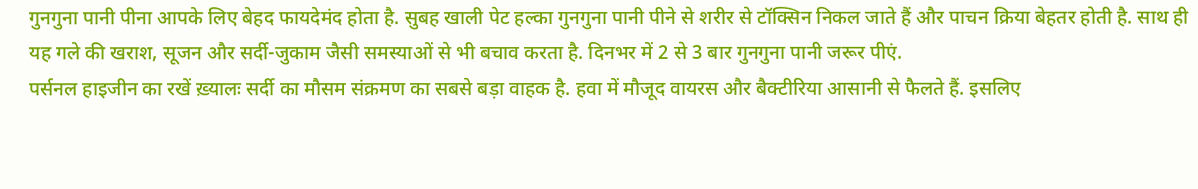गुनगुना पानी पीना आपके लिए बेहद फायदेमंद होता है. सुबह खाली पेट हल्का गुनगुना पानी पीने से शरीर से टॉक्सिन निकल जाते हैं और पाचन क्रिया बेहतर होती है. साथ ही यह गले की खराश, सूजन और सर्दी-जुकाम जैसी समस्याओं से भी बचाव करता है. दिनभर में 2 से 3 बार गुनगुना पानी जरूर पीएं.
पर्सनल हाइजीन का रखें ख़्यालः सर्दी का मौसम संक्रमण का सबसे बड़ा वाहक है. हवा में मौजूद वायरस और बैक्टीरिया आसानी से फैलते हैं. इसलिए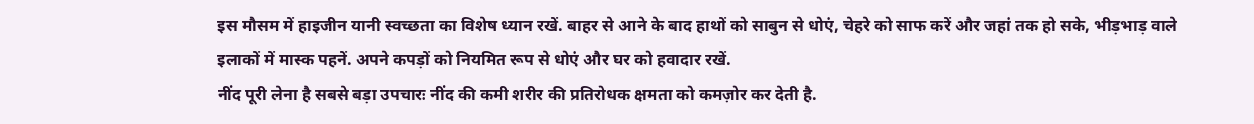इस मौसम में हाइजीन यानी स्वच्छता का विशेष ध्यान रखें. बाहर से आने के बाद हाथों को साबुन से धोएं, चेहरे को साफ करें और जहां तक हो सके, भीड़भाड़ वाले इलाकों में मास्क पहनें. अपने कपड़ों को नियमित रूप से धोएं और घर को हवादार रखें.
नींद पूरी लेना है सबसे बड़ा उपचारः नींद की कमी शरीर की प्रतिरोधक क्षमता को कमज़ोर कर देती है.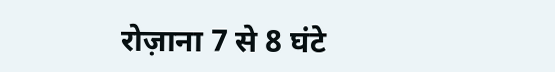रोज़ाना 7 से 8 घंटे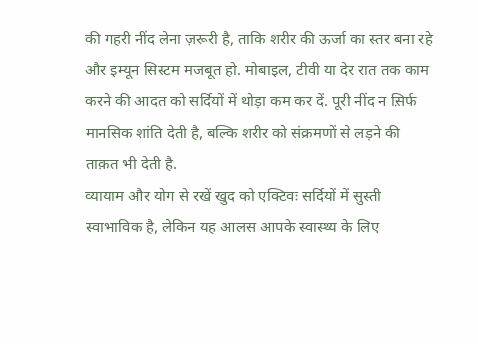की गहरी नींद लेना ज़रूरी है, ताकि शरीर की ऊर्जा का स्तर बना रहे और इम्यून सिस्टम मजबूत हो. मोबाइल, टीवी या देर रात तक काम करने की आदत को सर्दियों में थोड़ा कम कर दें. पूरी नींद न स़िर्फ मानसिक शांति देती है, बल्कि शरीर को संक्रमणों से लड़ने की ताक़त भी देती है.
व्यायाम और योग से रखें खुद को एक्टिवः सर्दियों में सुस्ती स्वाभाविक है, लेकिन यह आलस आपके स्वास्थ्य के लिए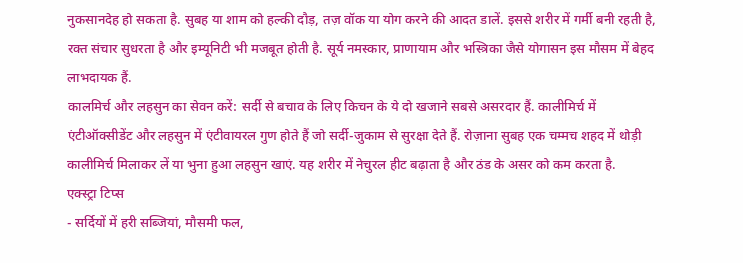नुकसानदेह हो सकता है. सुबह या शाम को हल्की दौड़, तज़ वॉक या योग करने की आदत डालें. इससे शरीर में गर्मी बनी रहती है, रक्त संचार सुधरता है और इम्यूनिटी भी मजबूत होती है. सूर्य नमस्कार, प्राणायाम और भस्त्रिका जैसे योगासन इस मौसम में बेहद लाभदायक हैं.
कालमिर्च और लहसुन का सेवन करें: सर्दी से बचाव के लिए किचन के ये दो खजाने सबसे असरदार हैं. कालीमिर्च में एंटीऑक्सीडेंट और लहसुन में एंटीवायरल गुण होते हैं जो सर्दी-जुकाम से सुरक्षा देते हैं. रोज़ाना सुबह एक चम्मच शहद में थोड़ी कालीमिर्च मिलाकर लें या भुना हुआ लहसुन खाएं. यह शरीर में नेचुरल हीट बढ़ाता है और ठंड के असर को कम करता है.
एक्स्ट्रा टिप्स
- सर्दियों में हरी सब्जियां, मौसमी फल,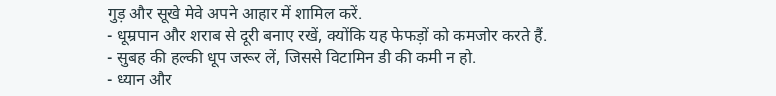गुड़ और सूखे मेवे अपने आहार में शामिल करें.
- धूम्रपान और शराब से दूरी बनाए रखें, क्योंकि यह फेफड़ों को कमजोर करते हैं.
- सुबह की हल्की धूप जरूर लें, जिससे विटामिन डी की कमी न हो.
- ध्यान और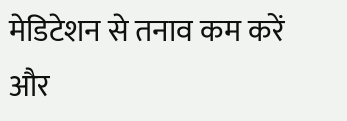मेडिटेशन से तनाव कम करें और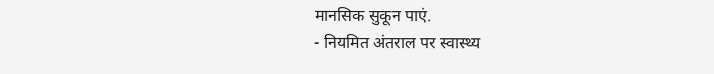मानसिक सुकून पाएं.
- नियमित अंतराल पर स्वास्थ्य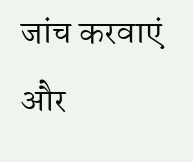जांच करवाएं और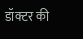डॉक्टर की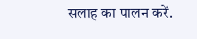सलाह का पालन करें.